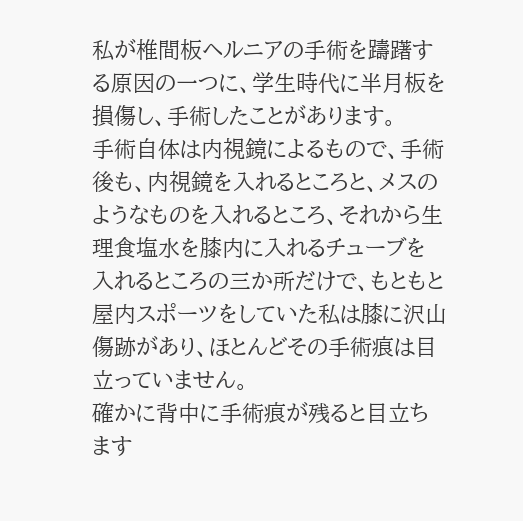私が椎間板ヘルニアの手術を躊躇する原因の一つに、学生時代に半月板を損傷し、手術したことがあります。
手術自体は内視鏡によるもので、手術後も、内視鏡を入れるところと、メスのようなものを入れるところ、それから生理食塩水を膝内に入れるチューブを入れるところの三か所だけで、もともと屋内スポーツをしていた私は膝に沢山傷跡があり、ほとんどその手術痕は目立っていません。
確かに背中に手術痕が残ると目立ちます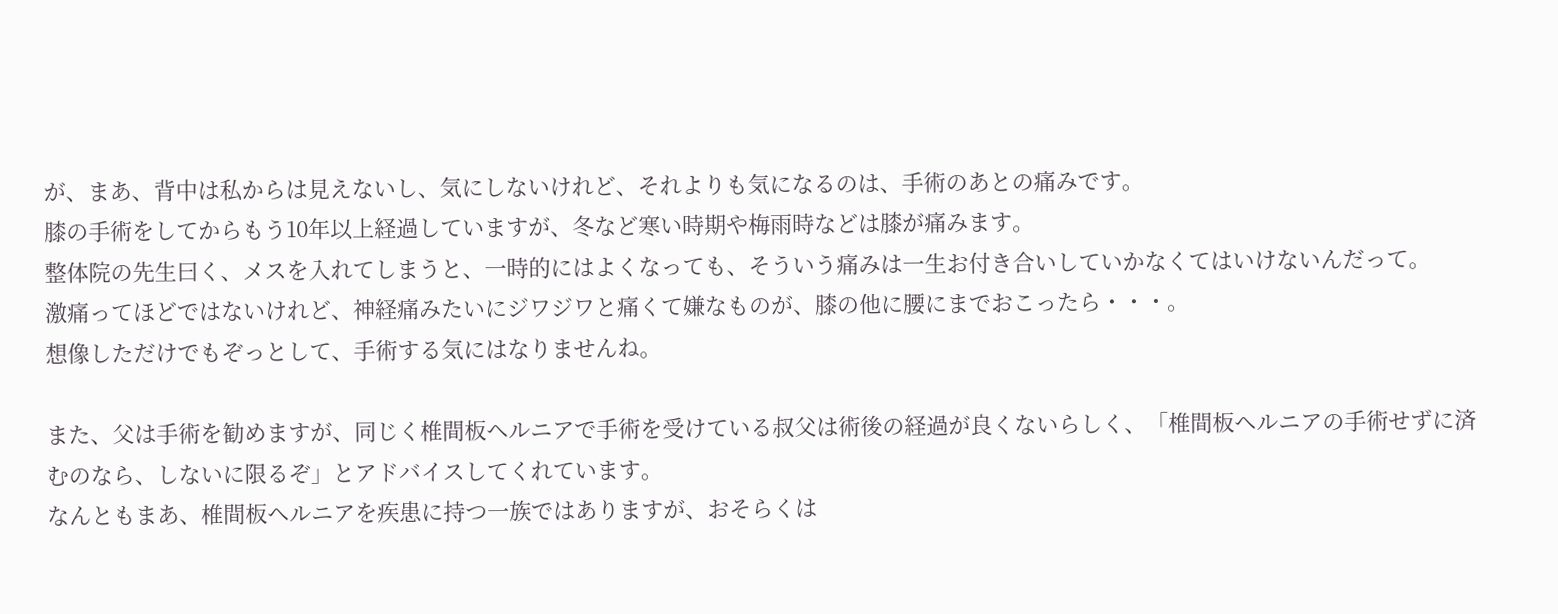が、まあ、背中は私からは見えないし、気にしないけれど、それよりも気になるのは、手術のあとの痛みです。
膝の手術をしてからもう10年以上経過していますが、冬など寒い時期や梅雨時などは膝が痛みます。
整体院の先生曰く、メスを入れてしまうと、一時的にはよくなっても、そういう痛みは一生お付き合いしていかなくてはいけないんだって。
激痛ってほどではないけれど、神経痛みたいにジワジワと痛くて嫌なものが、膝の他に腰にまでおこったら・・・。
想像しただけでもぞっとして、手術する気にはなりませんね。

また、父は手術を勧めますが、同じく椎間板ヘルニアで手術を受けている叔父は術後の経過が良くないらしく、「椎間板ヘルニアの手術せずに済むのなら、しないに限るぞ」とアドバイスしてくれています。
なんともまあ、椎間板ヘルニアを疾患に持つ一族ではありますが、おそらくは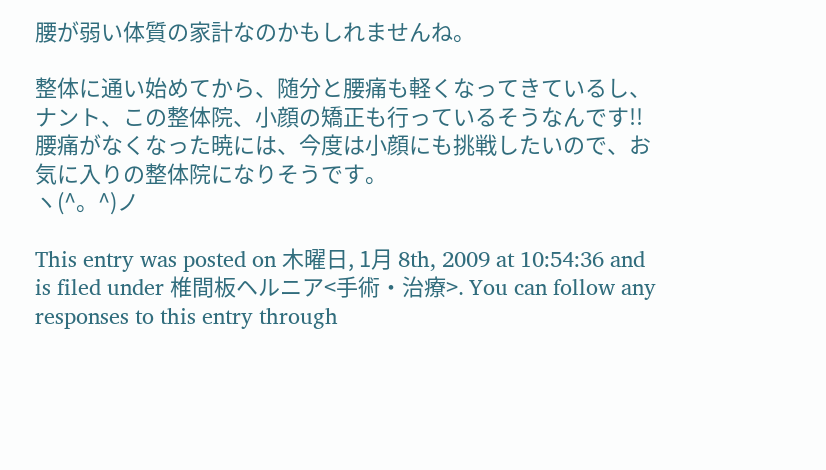腰が弱い体質の家計なのかもしれませんね。

整体に通い始めてから、随分と腰痛も軽くなってきているし、ナント、この整体院、小顔の矯正も行っているそうなんです!!
腰痛がなくなった暁には、今度は小顔にも挑戦したいので、お気に入りの整体院になりそうです。
ヽ(^。^)ノ

This entry was posted on 木曜日, 1月 8th, 2009 at 10:54:36 and is filed under 椎間板ヘルニア<手術・治療>. You can follow any responses to this entry through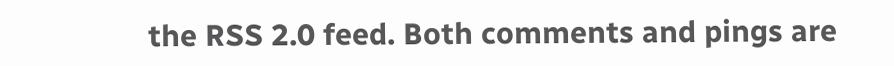the RSS 2.0 feed. Both comments and pings are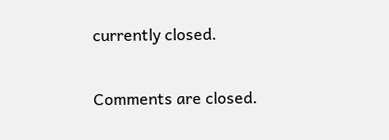currently closed.

Comments are closed.